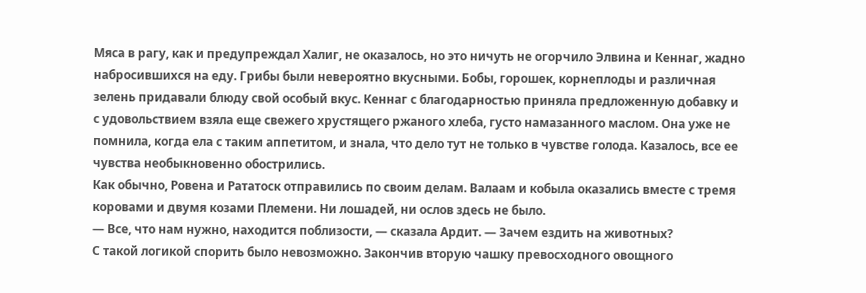Мяса в рагу, как и предупреждал Халиг, не оказалось, но это ничуть не огорчило Элвина и Кеннаг, жадно набросившихся на еду. Грибы были невероятно вкусными. Бобы, горошек, корнеплоды и различная зелень придавали блюду свой особый вкус. Кеннаг с благодарностью приняла предложенную добавку и с удовольствием взяла еще свежего хрустящего ржаного хлеба, густо намазанного маслом. Она уже не помнила, когда ела с таким аппетитом, и знала, что дело тут не только в чувстве голода. Казалось, все ее чувства необыкновенно обострились.
Как обычно, Ровена и Рататоск отправились по своим делам. Валаам и кобыла оказались вместе с тремя коровами и двумя козами Племени. Ни лошадей, ни ослов здесь не было.
— Все, что нам нужно, находится поблизости, — сказала Ардит. — Зачем ездить на животных?
С такой логикой спорить было невозможно. Закончив вторую чашку превосходного овощного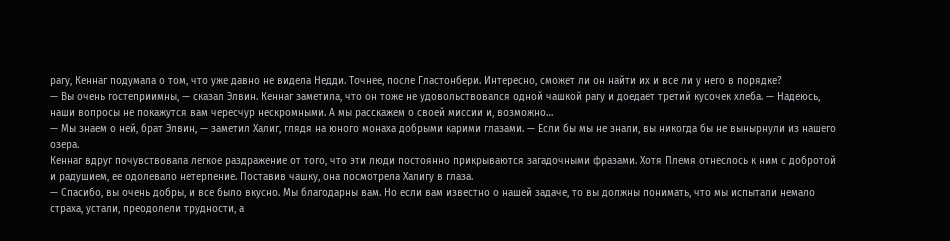рагу, Кеннаг подумала о том, что уже давно не видела Недди. Точнее, после Гластонбери. Интересно, сможет ли он найти их и все ли у него в порядке?
— Вы очень гостеприимны, — сказал Элвин. Кеннаг заметила, что он тоже не удовольствовался одной чашкой рагу и доедает третий кусочек хлеба. — Надеюсь, наши вопросы не покажутся вам чересчур нескромными. А мы расскажем о своей миссии и, возможно…
— Мы знаем о ней, брат Элвин, — заметил Халиг, глядя на юного монаха добрыми карими глазами. — Если бы мы не знали, вы никогда бы не вынырнули из нашего озера.
Кеннаг вдруг почувствовала легкое раздражение от того, что эти люди постоянно прикрываются загадочными фразами. Хотя Племя отнеслось к ним с добротой и радушием, ее одолевало нетерпение. Поставив чашку, она посмотрела Халигу в глаза.
— Спасибо, вы очень добры, и все было вкусно. Мы благодарны вам. Но если вам известно о нашей задаче, то вы должны понимать, что мы испытали немало страха, устали, преодолели трудности, а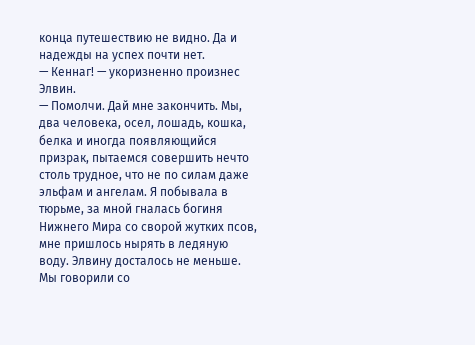конца путешествию не видно. Да и надежды на успех почти нет.
— Кеннаг! — укоризненно произнес Элвин.
— Помолчи. Дай мне закончить. Мы, два человека, осел, лошадь, кошка, белка и иногда появляющийся призрак, пытаемся совершить нечто столь трудное, что не по силам даже эльфам и ангелам. Я побывала в тюрьме, за мной гналась богиня Нижнего Мира со сворой жутких псов, мне пришлось нырять в ледяную воду. Элвину досталось не меньше. Мы говорили со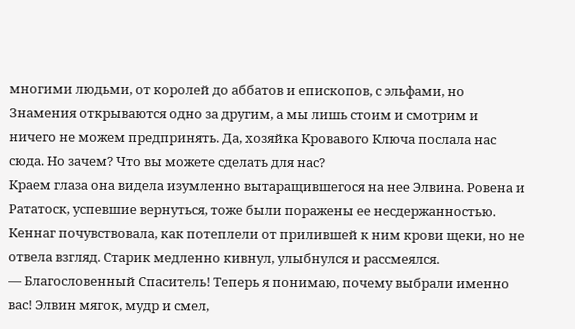многими людьми, от королей до аббатов и епископов, с эльфами, но Знамения открываются одно за другим, а мы лишь стоим и смотрим и ничего не можем предпринять. Да, хозяйка Кровавого Ключа послала нас сюда. Но зачем? Что вы можете сделать для нас?
Краем глаза она видела изумленно вытаращившегося на нее Элвина. Ровена и Рататоск, успевшие вернуться, тоже были поражены ее несдержанностью.
Кеннаг почувствовала, как потеплели от прилившей к ним крови щеки, но не отвела взгляд. Старик медленно кивнул, улыбнулся и рассмеялся.
— Благословенный Спаситель! Теперь я понимаю, почему выбрали именно вас! Элвин мягок, мудр и смел,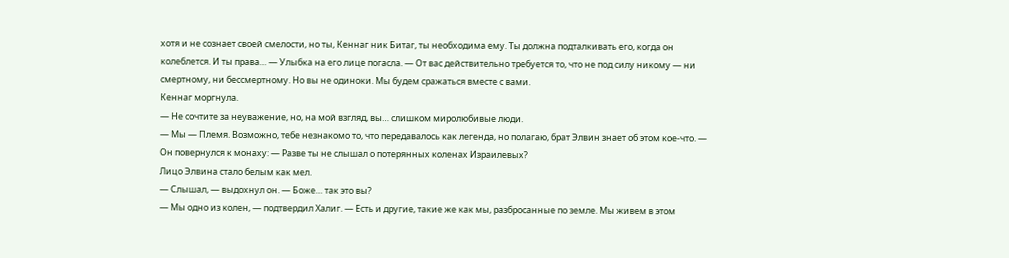хотя и не сознает своей смелости, но ты, Кеннаг ник Битаг, ты необходима ему. Ты должна подталкивать его, когда он колеблется. И ты права… — Улыбка на его лице погасла. — От вас действительно требуется то, что не под силу никому — ни смертному, ни бессмертному. Но вы не одиноки. Мы будем сражаться вместе с вами.
Кеннаг моргнула.
— Не сочтите за неуважение, но, на мой взгляд, вы… слишком миролюбивые люди.
— Мы — Племя. Возможно, тебе незнакомо то, что передавалось как легенда, но полагаю, брат Элвин знает об этом кое-что. — Он повернулся к монаху: — Разве ты не слышал о потерянных коленах Израилевых?
Лицо Элвина стало белым как мел.
— Слышал, — выдохнул он. — Боже… так это вы?
— Мы одно из колен, — подтвердил Халиг. — Есть и другие, такие же как мы, разбросанные по земле. Мы живем в этом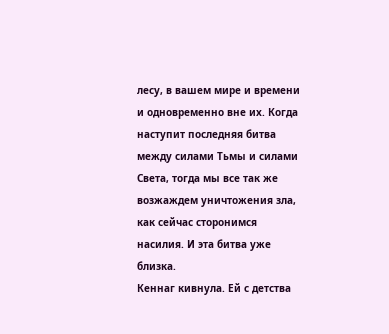лесу, в вашем мире и времени и одновременно вне их. Когда наступит последняя битва между силами Тьмы и силами Света, тогда мы все так же возжаждем уничтожения зла, как сейчас сторонимся насилия. И эта битва уже близка.
Кеннаг кивнула. Ей с детства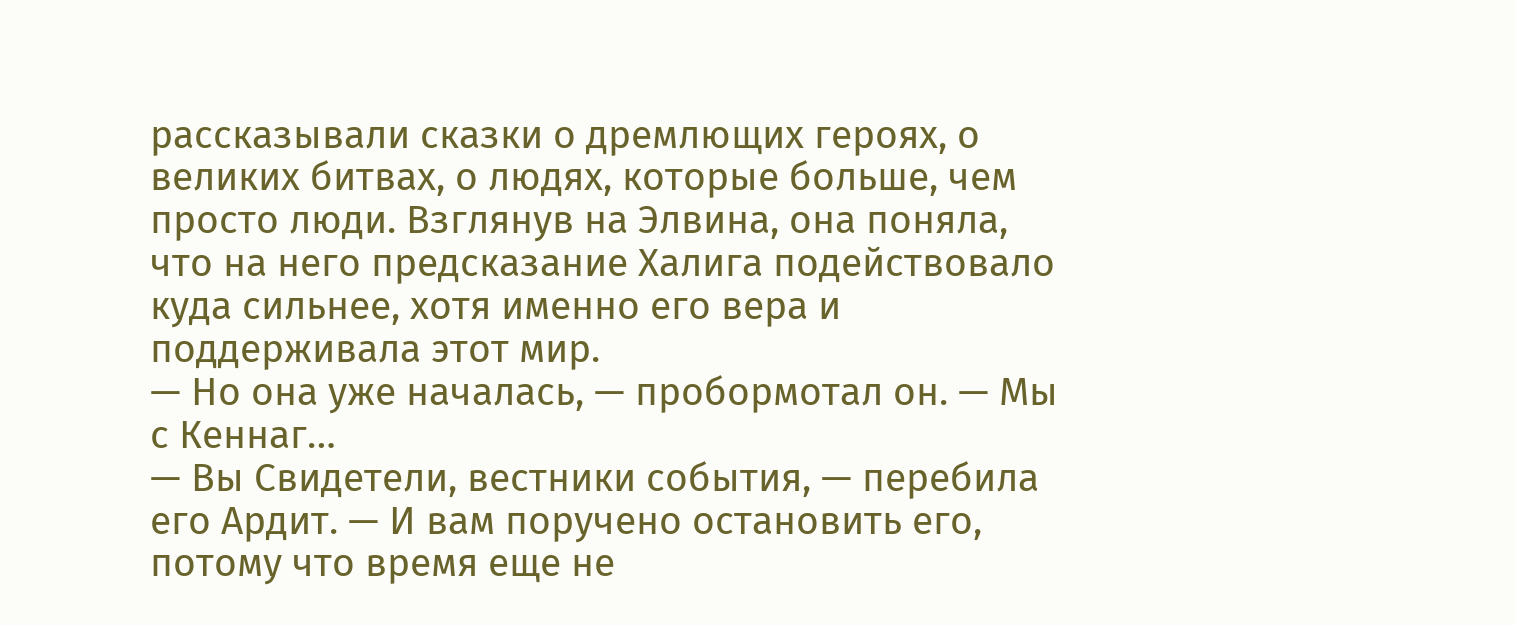рассказывали сказки о дремлющих героях, о великих битвах, о людях, которые больше, чем просто люди. Взглянув на Элвина, она поняла, что на него предсказание Халига подействовало куда сильнее, хотя именно его вера и поддерживала этот мир.
— Но она уже началась, — пробормотал он. — Мы с Кеннаг…
— Вы Свидетели, вестники события, — перебила его Ардит. — И вам поручено остановить его, потому что время еще не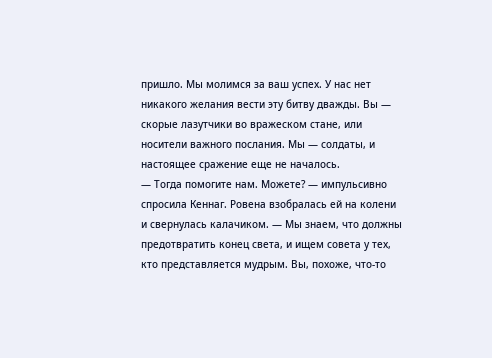пришло. Мы молимся за ваш успех. У нас нет никакого желания вести эту битву дважды. Вы — скорые лазутчики во вражеском стане, или носители важного послания. Мы — солдаты, и настоящее сражение еще не началось.
— Тогда помогите нам. Можете? — импульсивно спросила Кеннаг. Ровена взобралась ей на колени и свернулась калачиком. — Мы знаем, что должны предотвратить конец света, и ищем совета у тех, кто представляется мудрым. Вы, похоже, что-то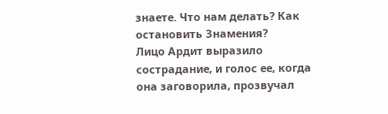знаете. Что нам делать? Как остановить Знамения?
Лицо Ардит выразило сострадание, и голос ее, когда она заговорила, прозвучал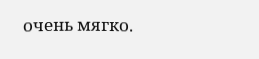очень мягко.